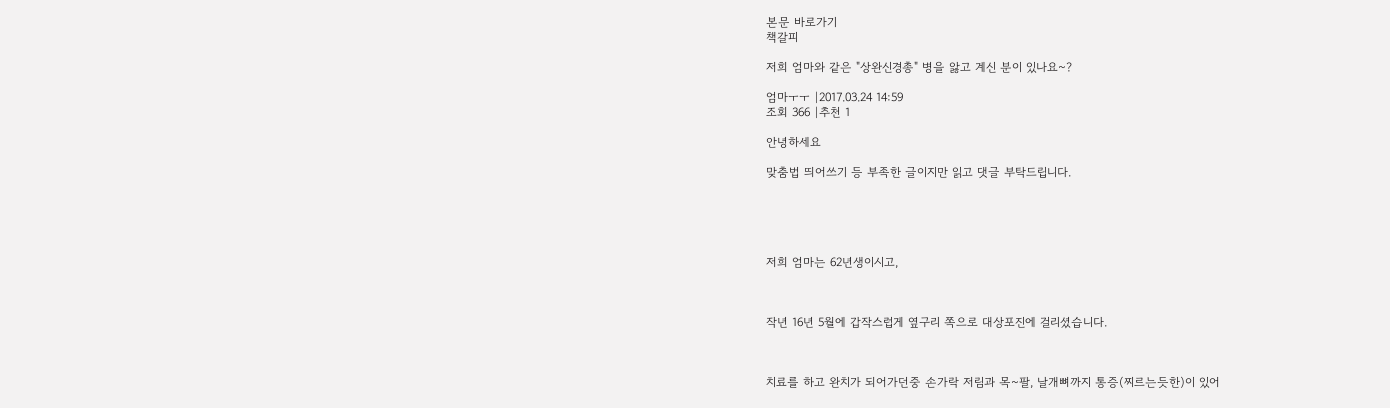본문 바로가기
책갈피

저희 엄마와 같은 "상완신경총" 병을 앓고 계신 분이 있나요~?

엄마ㅜㅜ |2017.03.24 14:59
조회 366 |추천 1

안녕하세요

맞춤법 띄어쓰기 등 부족한 글이지만 읽고 댓글 부탁드립니다.





저희 엄마는 62년생이시고,



작년 16년 5월에 갑작스럽게 옆구리 쪽으로 대상포진에 걸리셨습니다.



치료를 하고 완치가 되어가던중 손가락 저림과 목~팔, 날개뼈까지 통증(찌르는듯한)이 있어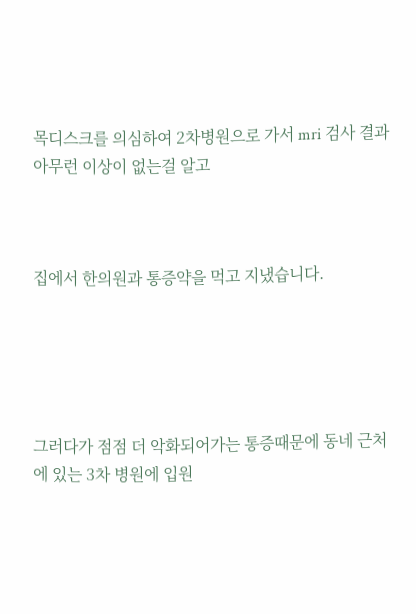목디스크를 의심하여 2차병원으로 가서 mri 검사 결과 아무런 이상이 없는걸 알고



집에서 한의원과 통증약을 먹고 지냈습니다.





그러다가 점점 더 악화되어가는 통증때문에 동네 근처에 있는 3차 병원에 입원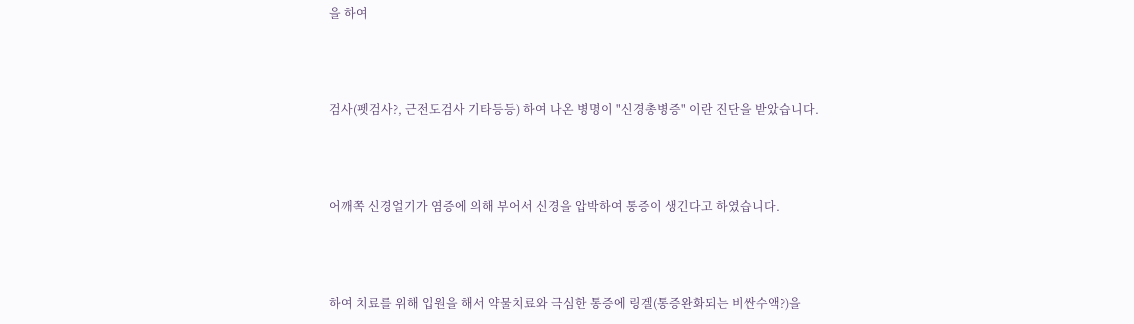을 하여



검사(펫검사?, 근전도검사 기타등등) 하여 나온 병명이 "신경총병증" 이란 진단을 받았습니다.



어깨쪽 신경얼기가 염증에 의해 부어서 신경을 압박하여 통증이 생긴다고 하였습니다.



하여 치료를 위해 입원을 해서 약물치료와 극심한 통증에 링겔(통증완화되는 비싼수액?)을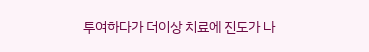투여하다가 더이상 치료에 진도가 나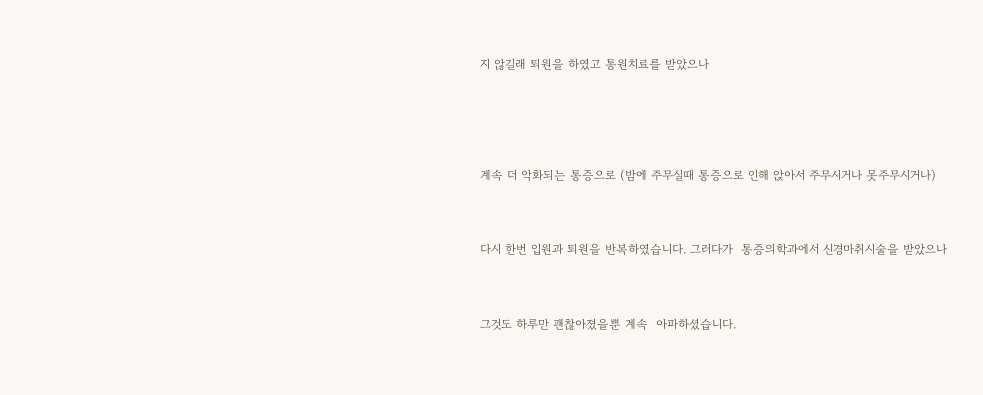지 않길래 퇴원을 하였고 통원치료를 받았으나





계속 더 악화되는 통증으로 (밤에 주무실때 통증으로 인해 앉아서 주무시거나 못주무시거나)



다시 한번 입원과 퇴원을 반복하였습니다. 그러다가  통증의학과에서 신경마취시술을 받았으나



그것도 하루만 괜찮아졌을뿐 계속  아파하셨습니다.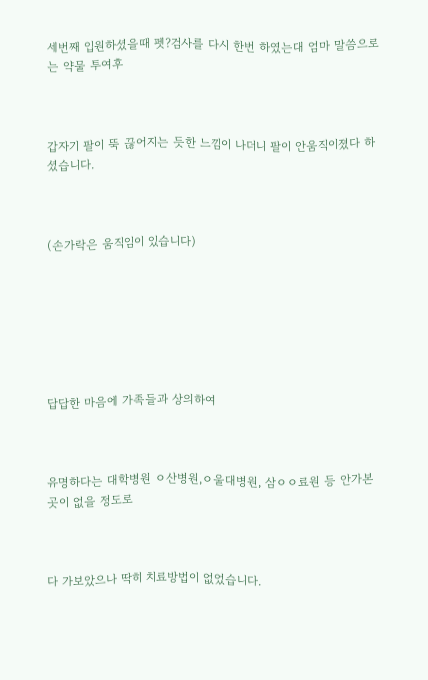세번째 입원하셨을때 펫?검사를 다시 한번 하였는대 엄마 말씀으로는 약물 투여후



갑자기 팔이 뚝 끊어지는 듯한 느낌이 나더니 팔이 안움직이졌다 하셨습니다.



(손가락은 움직임이 있습니다)







답답한 마음에 가족들과 상의하여



유명하다는 대학병원 ㅇ산병원,ㅇ울대병원, 삼ㅇㅇ료원 등 안가본 곳이 없을 정도로



다 가보았으나 딱히 치료방법이 없었습니다.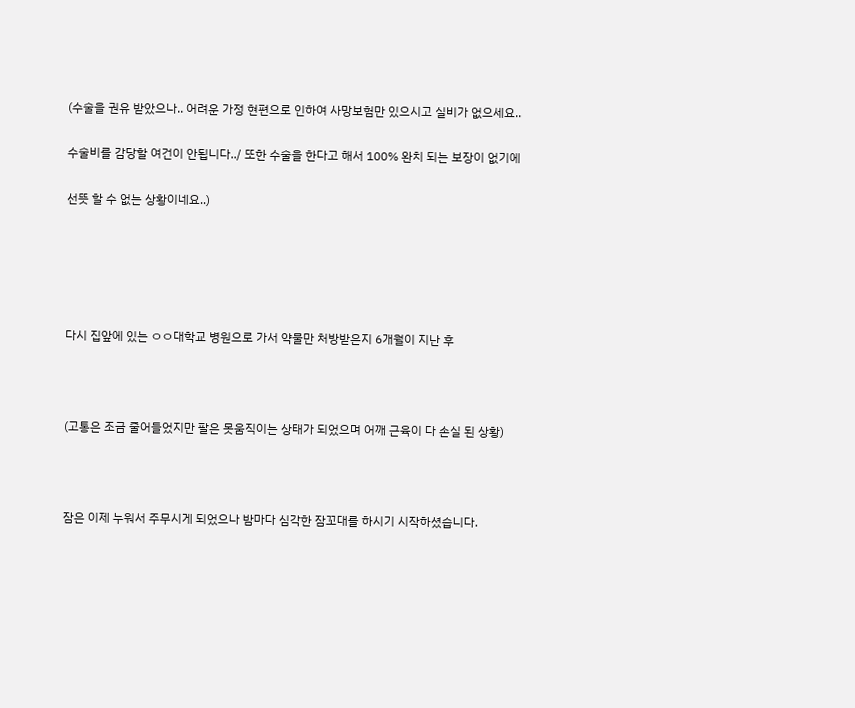(수술을 권유 받았으나.. 어려운 가정 현편으로 인하여 사망보험만 있으시고 실비가 없으세요..

수술비를 감당할 여건이 안됩니다../ 또한 수술을 한다고 해서 100% 완치 되는 보장이 없기에

선뜻 할 수 없는 상황이네요..)





다시 집앞에 있는 ㅇㅇ대학교 병원으로 가서 약물만 처방받은지 6개월이 지난 후



(고통은 조금 줄어들었지만 팔은 못움직이는 상태가 되었으며 어깨 근육이 다 손실 된 상황)



잠은 이제 누워서 주무시게 되었으나 밤마다 심각한 잠꼬대를 하시기 시작하셨습니다.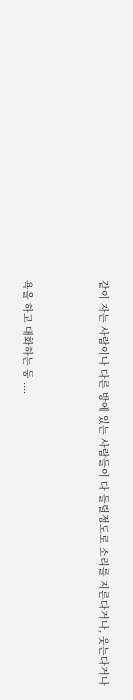같이 자는 사람이나 다른 방에 있는 사람들이 다 들릴정도로 소리를 지른다거나, 웃는다거나



욕을 하고 대화하는 둥 ....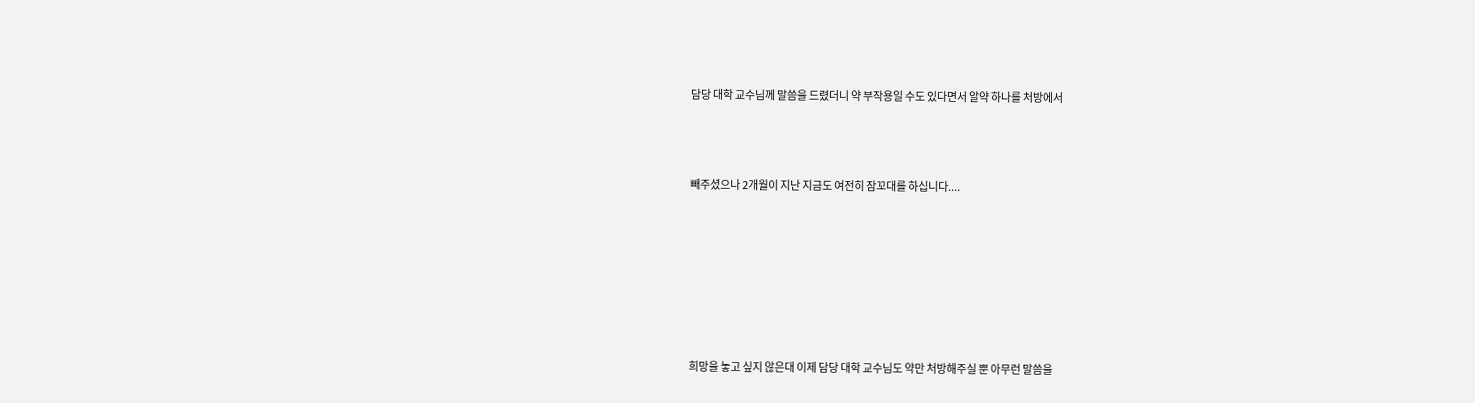담당 대학 교수님께 말씀을 드렸더니 약 부작용일 수도 있다면서 알약 하나를 처방에서



빼주셨으나 2개월이 지난 지금도 여전히 잠꼬대를 하십니다....







희망을 놓고 싶지 않은대 이제 담당 대학 교수님도 약만 처방해주실 뿐 아무런 말씀을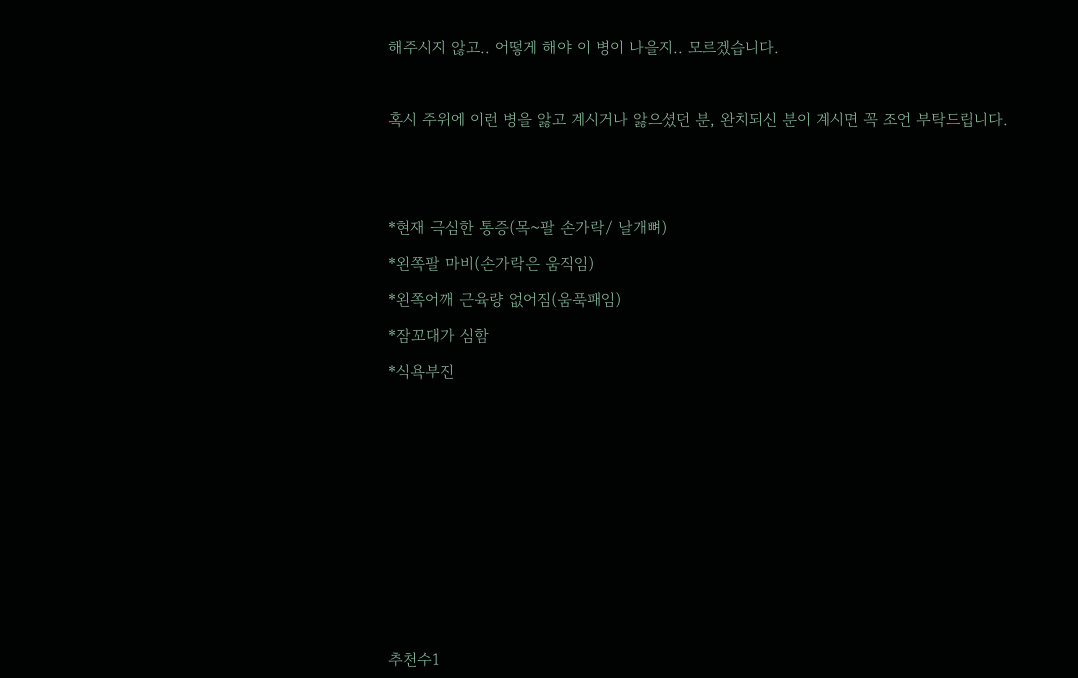해주시지 않고.. 어떻게 해야 이 병이 나을지.. 모르겠습니다.



혹시 주위에 이런 병을 앓고 계시거나 앓으셨던 분, 완치되신 분이 계시면 꼭 조언 부탁드립니다.





*현재 극심한 통증(목~팔 손가락/ 날개뼈)

*왼쪽팔 마비(손가락은 움직임)

*왼쪽어깨 근육량 없어짐(움푹패임)

*잠꼬대가 심함

*식욕부진















추천수1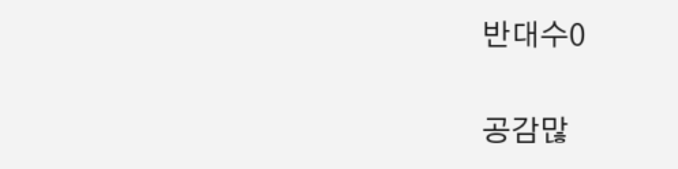반대수0

공감많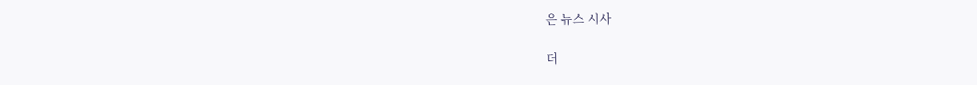은 뉴스 시사

더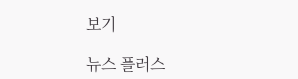보기

뉴스 플러스